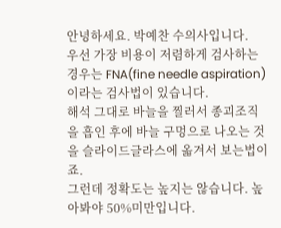안녕하세요. 박예찬 수의사입니다.
우선 가장 비용이 저렴하게 검사하는 경우는 FNA(fine needle aspiration)이라는 검사법이 있습니다.
해석 그대로 바늘을 찔러서 종괴조직을 흡인 후에 바늘 구멍으로 나오는 것을 슬라이드글라스에 옯겨서 보는법이죠.
그런데 정확도는 높지는 않습니다. 높아봐야 50%미만입니다.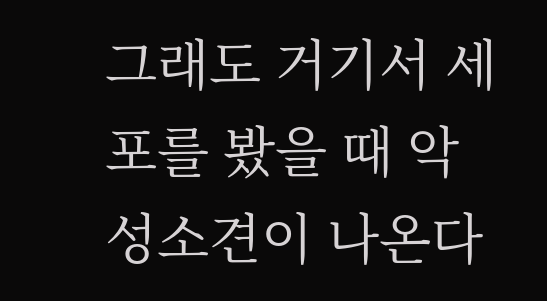그래도 거기서 세포를 봤을 때 악성소견이 나온다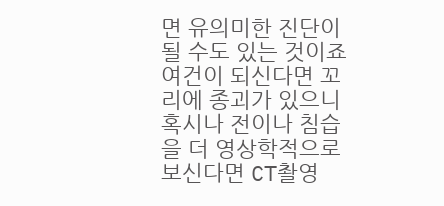면 유의미한 진단이 될 수도 있는 것이죠
여건이 되신다면 꼬리에 종괴가 있으니 혹시나 전이나 침습을 더 영상학적으로 보신다면 CT촬영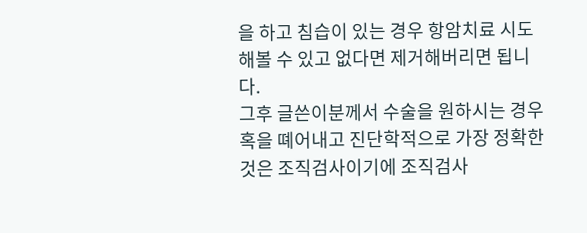을 하고 침습이 있는 경우 항암치료 시도 해볼 수 있고 없다면 제거해버리면 됩니다.
그후 글쓴이분께서 수술을 원하시는 경우 혹을 뗴어내고 진단학적으로 가장 정확한 것은 조직검사이기에 조직검사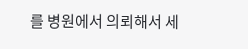를 병원에서 의뢰해서 세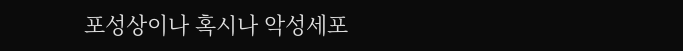포성상이나 혹시나 악성세포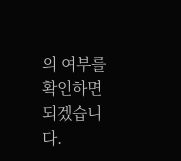의 여부를 확인하면 되겠습니다.